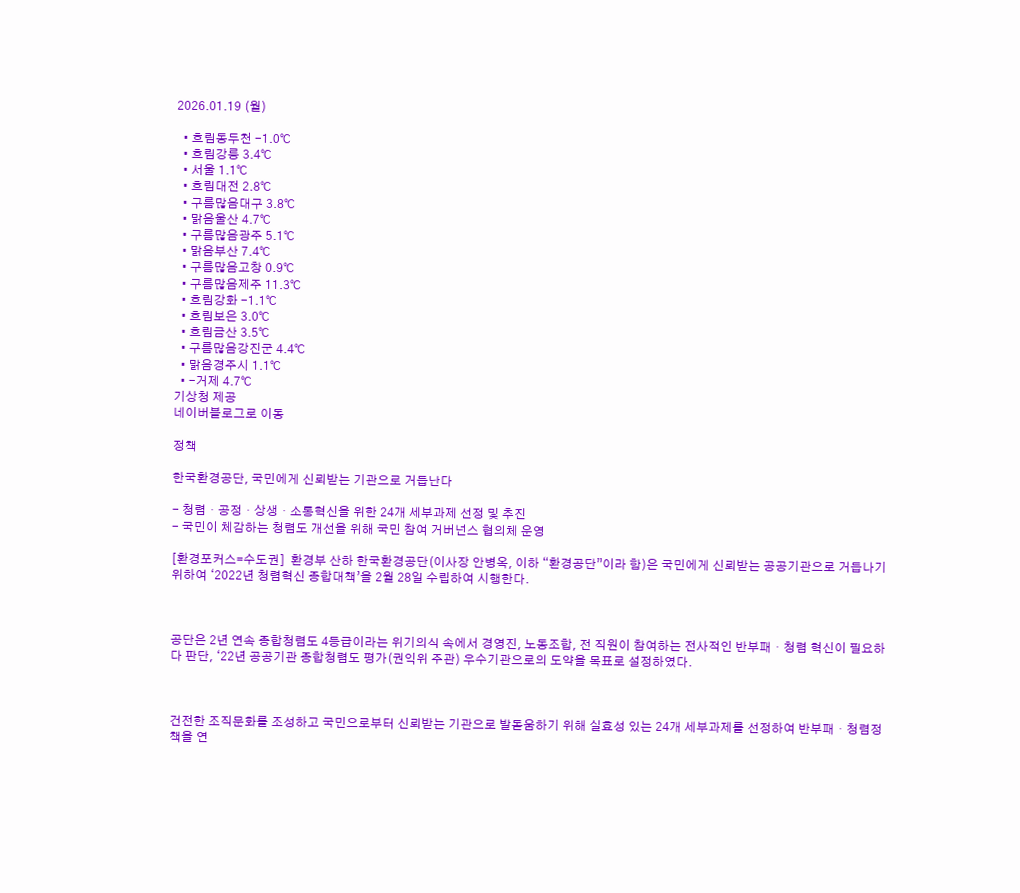2026.01.19 (월)

  • 흐림동두천 -1.0℃
  • 흐림강릉 3.4℃
  • 서울 1.1℃
  • 흐림대전 2.8℃
  • 구름많음대구 3.8℃
  • 맑음울산 4.7℃
  • 구름많음광주 5.1℃
  • 맑음부산 7.4℃
  • 구름많음고창 0.9℃
  • 구름많음제주 11.3℃
  • 흐림강화 -1.1℃
  • 흐림보은 3.0℃
  • 흐림금산 3.5℃
  • 구름많음강진군 4.4℃
  • 맑음경주시 1.1℃
  • -거제 4.7℃
기상청 제공
네이버블로그로 이동

정책

한국환경공단, 국민에게 신뢰받는 기관으로 거듭난다

- 청렴・공정・상생・소통혁신을 위한 24개 세부과제 선정 및 추진
- 국민이 체감하는 청렴도 개선을 위해 국민 참여 거버넌스 협의체 운영

[환경포커스=수도권]  환경부 산하 한국환경공단(이사장 안병옥, 이하 “환경공단”이라 함)은 국민에게 신뢰받는 공공기관으로 거듭나기 위하여 ‘2022년 청렴혁신 종합대책’을 2월 28일 수립하여 시행한다.



공단은 2년 연속 종합청렴도 4등급이라는 위기의식 속에서 경영진, 노동조합, 전 직원이 참여하는 전사적인 반부패・청렴 혁신이 필요하다 판단, ‘22년 공공기관 종합청렴도 평가(권익위 주관) 우수기관으로의 도약을 목표로 설정하였다.



건전한 조직문화를 조성하고 국민으로부터 신뢰받는 기관으로 발돋움하기 위해 실효성 있는 24개 세부과제를 선정하여 반부패・청렴정책을 연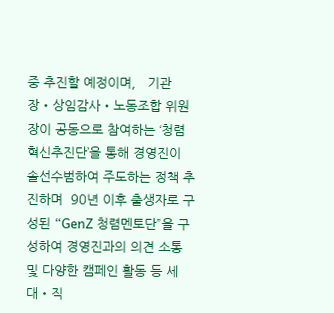중 추진할 예정이며,   기관장・상임감사・노동조합 위원장이 공동으로 참여하는 ‘청렴혁신추진단’을 통해 경영진이 솔선수범하여 주도하는 정책 추진하며  90년 이후 출생자로 구성된 “GenZ 청렴멘토단”을 구성하여 경영진과의 의견 소통 및 다양한 캠페인 활동 등 세대・직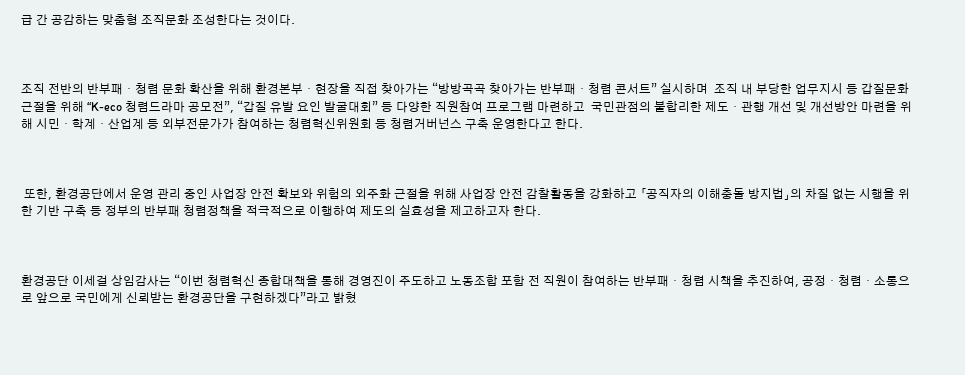급 간 공감하는 맞춤형 조직문화 조성한다는 것이다.



조직 전반의 반부패・청렴 문화 확산을 위해 환경본부・현장을 직접 찾아가는 “방방곡곡 찾아가는 반부패・청렴 콘서트” 실시하며  조직 내 부당한 업무지시 등 갑질문화 근절을 위해 “K-eco 청렴드라마 공모전”, “갑질 유발 요인 발굴대회” 등 다양한 직원참여 프로그램 마련하고  국민관점의 불합리한 제도・관행 개선 및 개선방안 마련을 위해 시민・학계・산업계 등 외부전문가가 참여하는 청렴혁신위원회 등 청렴거버넌스 구축 운영한다고 한다.



 또한, 환경공단에서 운영 관리 중인 사업장 안전 확보와 위험의 외주화 근절을 위해 사업장 안전 감찰활동을 강화하고 「공직자의 이해충돌 방지법」의 차질 없는 시행을 위한 기반 구축 등 정부의 반부패 청렴정책을 적극적으로 이행하여 제도의 실효성을 제고하고자 한다.



환경공단 이세걸 상임감사는 “이번 청렴혁신 종합대책을 통해 경영진이 주도하고 노동조합 포함 전 직원이 참여하는 반부패・청렴 시책을 추진하여, 공정・청렴・소통으로 앞으로 국민에게 신뢰받는 환경공단을 구현하겠다”라고 밝혔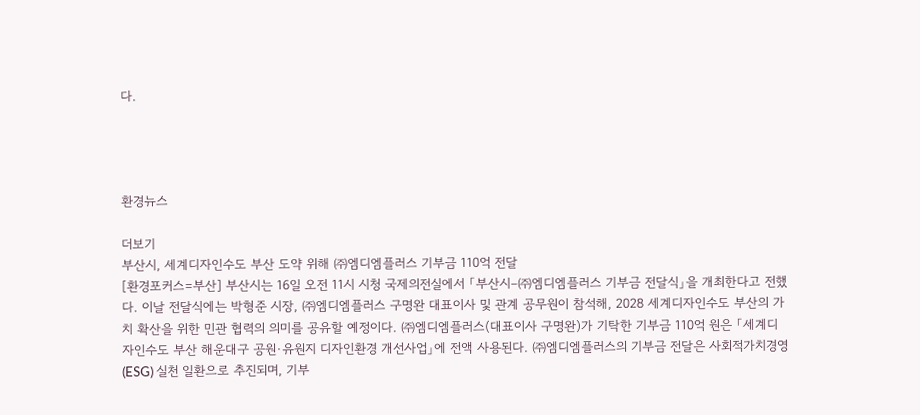다.




환경뉴스

더보기
부산시, 세계디자인수도 부산 도약 위해 ㈜엠디엠플러스 기부금 110억 전달
[환경포커스=부산] 부산시는 16일 오전 11시 시청 국제의전실에서 「부산시–㈜엠디엠플러스 기부금 전달식」을 개최한다고 전했다. 이날 전달식에는 박형준 시장, ㈜엠디엠플러스 구명완 대표이사 및 관계 공무원이 참석해, 2028 세계디자인수도 부산의 가치 확산을 위한 민관 협력의 의미를 공유할 예정이다. ㈜엠디엠플러스(대표이사 구명완)가 기탁한 기부금 110억 원은 「세계디자인수도 부산 해운대구 공원·유원지 디자인환경 개선사업」에 전액 사용된다. ㈜엠디엠플러스의 기부금 전달은 사회적가치경영(ESG) 실천 일환으로 추진되며, 기부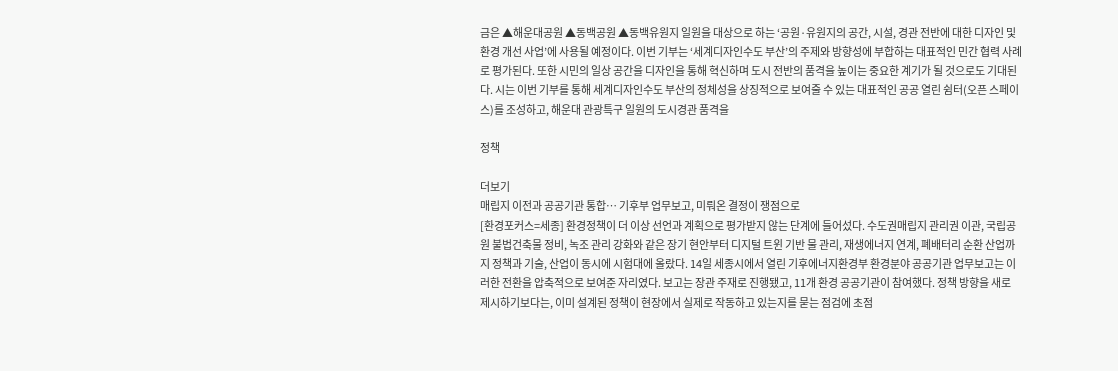금은 ▲해운대공원 ▲동백공원 ▲동백유원지 일원을 대상으로 하는 ‘공원·유원지의 공간, 시설, 경관 전반에 대한 디자인 및 환경 개선 사업’에 사용될 예정이다. 이번 기부는 ‘세계디자인수도 부산’의 주제와 방향성에 부합하는 대표적인 민간 협력 사례로 평가된다. 또한 시민의 일상 공간을 디자인을 통해 혁신하며 도시 전반의 품격을 높이는 중요한 계기가 될 것으로도 기대된다. 시는 이번 기부를 통해 세계디자인수도 부산의 정체성을 상징적으로 보여줄 수 있는 대표적인 공공 열린 쉼터(오픈 스페이스)를 조성하고, 해운대 관광특구 일원의 도시경관 품격을

정책

더보기
매립지 이전과 공공기관 통합… 기후부 업무보고, 미뤄온 결정이 쟁점으로
[환경포커스=세종] 환경정책이 더 이상 선언과 계획으로 평가받지 않는 단계에 들어섰다. 수도권매립지 관리권 이관, 국립공원 불법건축물 정비, 녹조 관리 강화와 같은 장기 현안부터 디지털 트윈 기반 물 관리, 재생에너지 연계, 폐배터리 순환 산업까지 정책과 기술, 산업이 동시에 시험대에 올랐다. 14일 세종시에서 열린 기후에너지환경부 환경분야 공공기관 업무보고는 이러한 전환을 압축적으로 보여준 자리였다. 보고는 장관 주재로 진행됐고, 11개 환경 공공기관이 참여했다. 정책 방향을 새로 제시하기보다는, 이미 설계된 정책이 현장에서 실제로 작동하고 있는지를 묻는 점검에 초점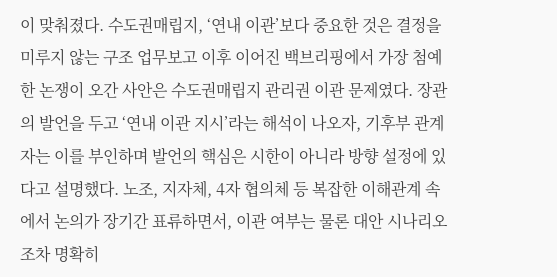이 맞춰졌다. 수도권매립지, ‘연내 이관’보다 중요한 것은 결정을 미루지 않는 구조 업무보고 이후 이어진 백브리핑에서 가장 첨예한 논쟁이 오간 사안은 수도권매립지 관리권 이관 문제였다. 장관의 발언을 두고 ‘연내 이관 지시’라는 해석이 나오자, 기후부 관계자는 이를 부인하며 발언의 핵심은 시한이 아니라 방향 설정에 있다고 설명했다. 노조, 지자체, 4자 협의체 등 복잡한 이해관계 속에서 논의가 장기간 표류하면서, 이관 여부는 물론 대안 시나리오조차 명확히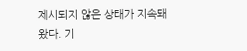제시되지 않은 상태가 지속돼 왔다. 기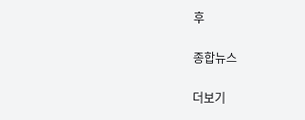후

종합뉴스

더보기